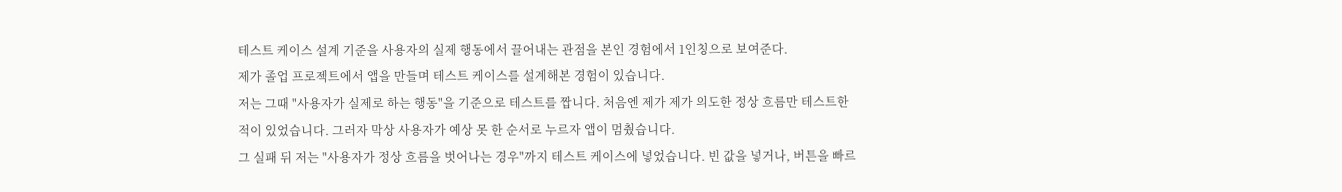테스트 케이스 설계 기준을 사용자의 실제 행동에서 끌어내는 관점을 본인 경험에서 1인칭으로 보여준다.
제가 졸업 프로젝트에서 앱을 만들며 테스트 케이스를 설계해본 경험이 있습니다.
저는 그때 "사용자가 실제로 하는 행동"을 기준으로 테스트를 짭니다. 처음엔 제가 제가 의도한 정상 흐름만 테스트한 적이 있었습니다. 그러자 막상 사용자가 예상 못 한 순서로 누르자 앱이 멈췄습니다.
그 실패 뒤 저는 "사용자가 정상 흐름을 벗어나는 경우"까지 테스트 케이스에 넣었습니다. 빈 값을 넣거나, 버튼을 빠르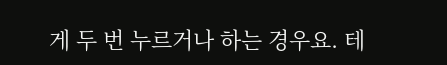게 두 번 누르거나 하는 경우요. 테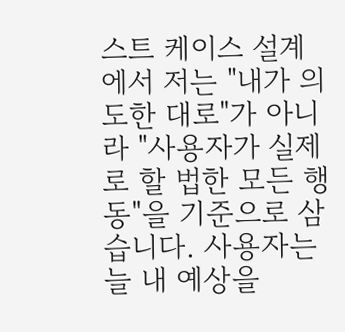스트 케이스 설계에서 저는 "내가 의도한 대로"가 아니라 "사용자가 실제로 할 법한 모든 행동"을 기준으로 삼습니다. 사용자는 늘 내 예상을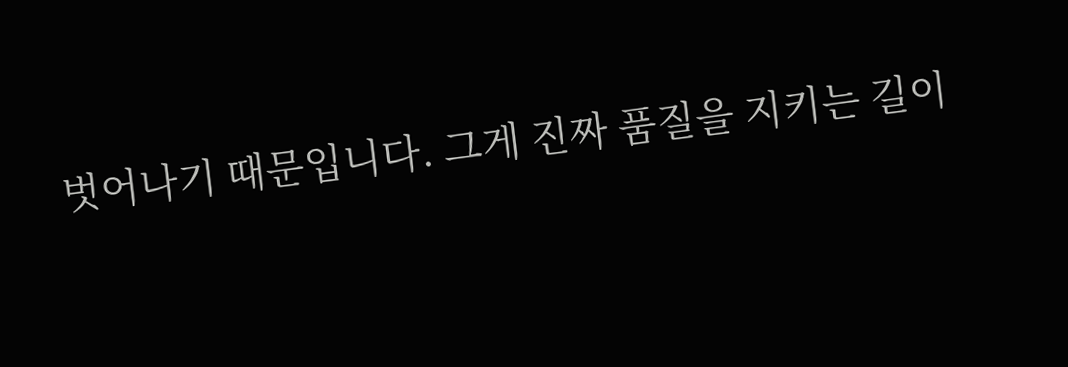벗어나기 때문입니다. 그게 진짜 품질을 지키는 길이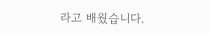라고 배웠습니다.